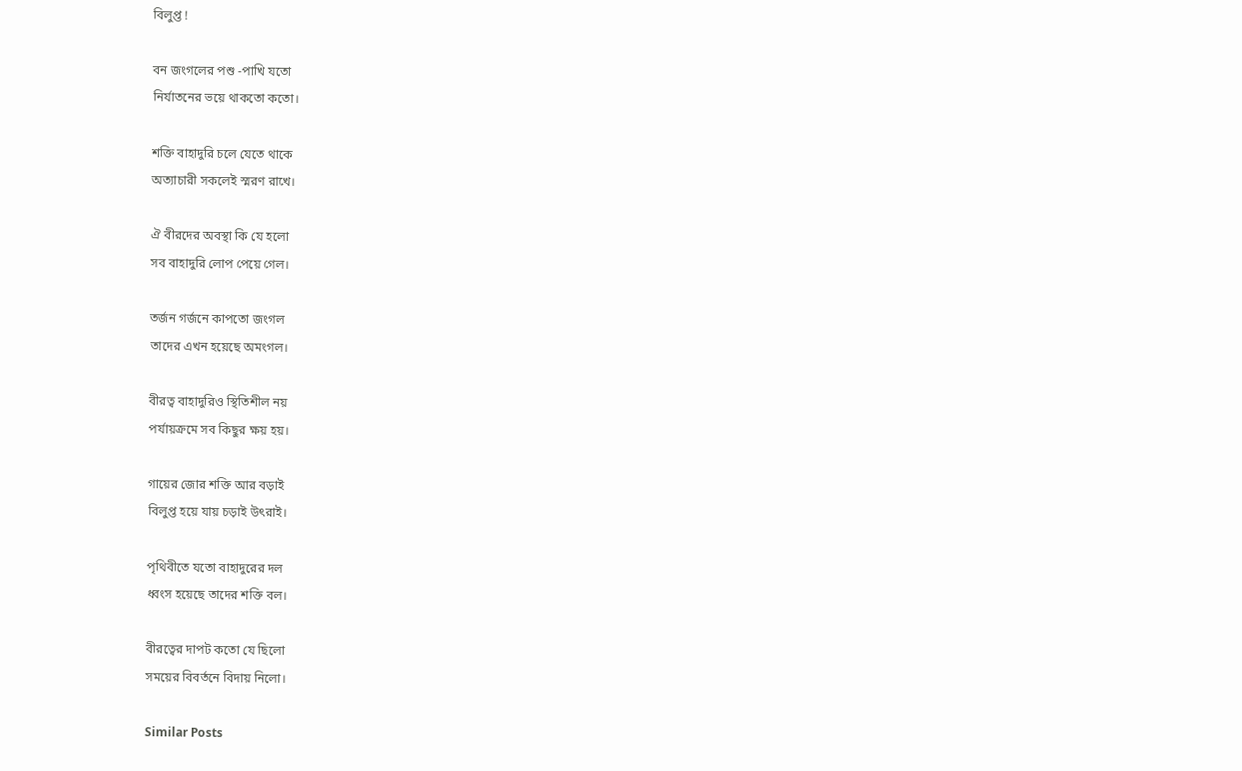বিলুপ্ত !

বন জংগলের পশু -পাখি যতো
নির্যাতনের ভয়ে থাকতো কতো।

শক্তি বাহাদুরি চলে যেতে থাকে
অত্যাচারী সকলেই স্মরণ রাখে।

ঐ বীরদের অবস্থা কি যে হলো
সব বাহাদুরি লোপ পেয়ে গেল।

তর্জন গর্জনে কাপতো জংগল
তাদের এখন হয়েছে অমংগল।

বীরত্ব বাহাদুরিও স্থিতিশীল নয়
পর্যায়ক্রমে সব কিছুর ক্ষয় হয়।

গায়ের জোর শক্তি আর বড়াই
বিলুপ্ত হয়ে যায় চড়াই উৎরাই।

পৃথিবীতে যতো বাহাদুরের দল
ধ্বংস হয়েছে তাদের শক্তি বল।

বীরত্বের দাপট কতো যে ছিলো
সময়ের বিবর্তনে বিদায় নিলো।

Similar Posts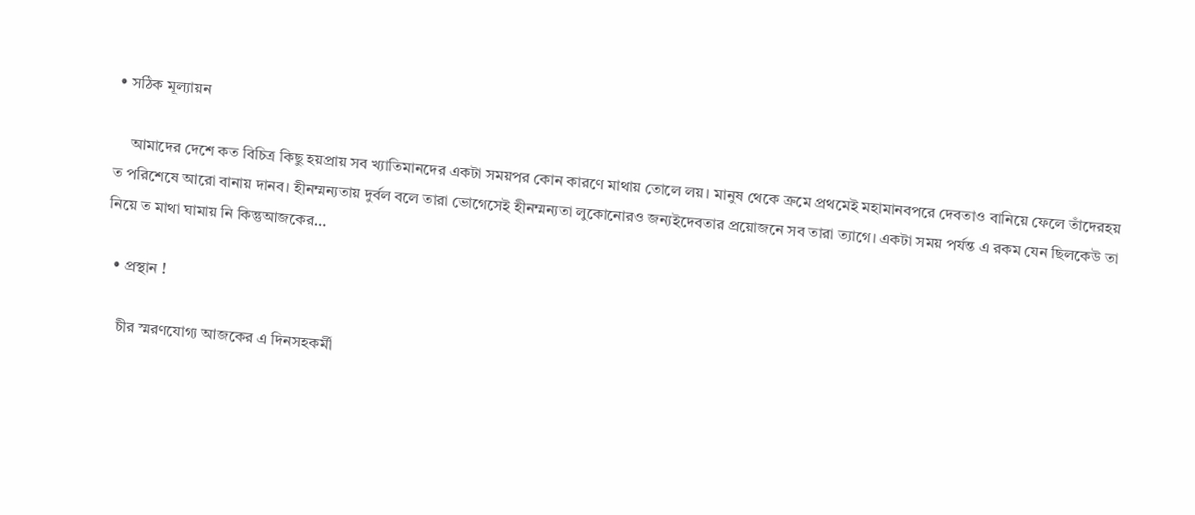• সঠিক মূল্যায়ন

    আমাদের দেশে কত বিচিত্র কিছু হয়প্রায় সব খ্যাতিমানদের একটা সময়পর কোন কারণে মাথায় তোলে লয়। মানুষ থেকে ক্রমে প্রথমেই মহামানবপরে দেবতাও বানিয়ে ফেলে তাঁদেরহয় ত পরিশেষে আরো বানায় দানব। হীনম্মন্যতায় দুর্বল বলে তারা ভোগেসেই হীনম্মন্যতা লুকোনোরও জন্যইদেবতার প্রয়োজনে সব তারা ত্যাগে। একটা সময় পর্যন্ত এ রকম যেন ছিলকেউ তা নিয়ে ত মাথা ঘামায় নি কিন্তুআজকের…

  • প্রস্থান !

    চীর স্মরণযোগ্য আজকের এ দিনসহকর্মী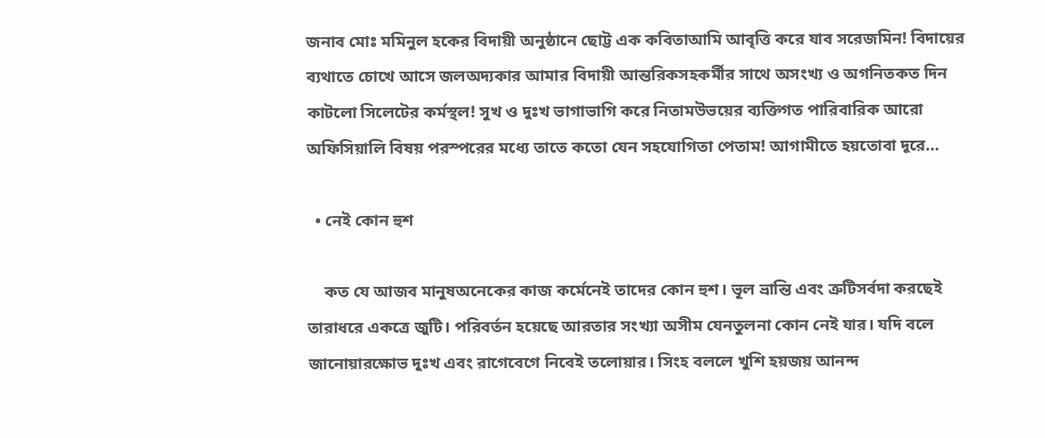জনাব মোঃ মমিনুল হকের বিদায়ী অনুষ্ঠানে ছোট্ট এক কবিতাআমি আবৃত্তি করে যাব সরেজমিন! বিদায়ের ব্যথাতে চোখে আসে জলঅদ্যকার আমার বিদায়ী আন্তরিকসহকর্মীর সাথে অসংখ্য ও অগনিতকত দিন কাটলো সিলেটের কর্মস্থল! সুখ ও দুঃখ ভাগাভাগি করে নিতামউভয়ের ব্যক্তিগত পারিবারিক আরো অফিসিয়ালি বিষয় পরস্পরের মধ্যে তাতে কতো যেন সহযোগিতা পেতাম! আগামীতে হয়তোবা দূরে…

  • নেই কোন হুশ

    কত যে আজব মানুষঅনেকের কাজ কর্মেনেই তাদের কোন হুশ। ভূল ভ্রান্তি এবং ত্রুটিসর্বদা করছেই তারাধরে একত্রে জুটি। পরিবর্তন হয়েছে আরতার সংখ্যা অসীম যেনতুলনা কোন নেই যার। যদি বলে জানোয়ারক্ষোভ দুঃখ এবং রাগেবেগে নিবেই তলোয়ার। সিংহ বললে খুশি হয়জয় আনন্দ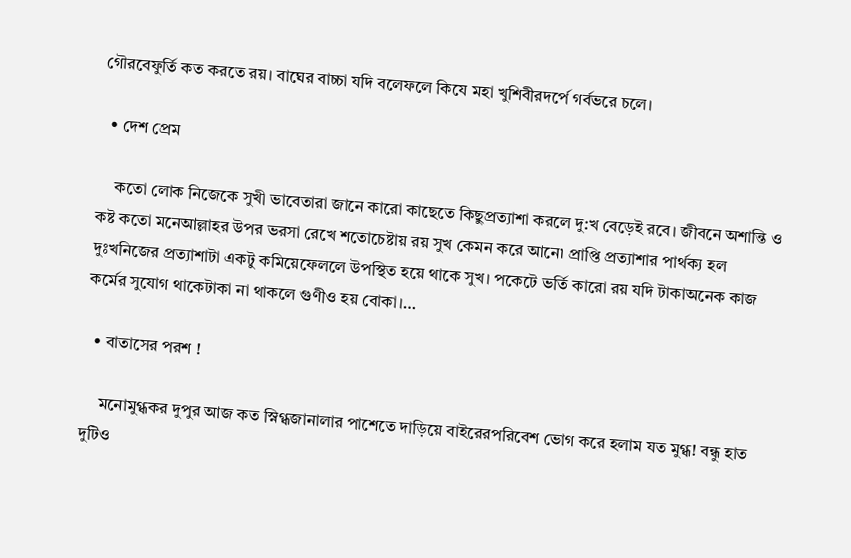গৌরবেফুর্তি কত করতে রয়। বাঘের বাচ্চা যদি বলেফলে কিযে মহা খুশিবীরদর্পে গর্বভরে চলে।

  • দেশ প্রেম

    কতো লোক নিজেকে সুখী ভাবেতারা জানে কারো কাছেতে কিছুপ্রত্যাশা করলে দু:খ বেড়েই রবে। জীবনে অশান্তি ও কষ্ট কতো মনেআল্লাহর উপর ভরসা রেখে শতোচেষ্টায় রয় সুখ কেমন করে আনে৷ প্রাপ্তি প্রত্যাশার পার্থক্য হল দুঃখনিজের প্রত্যাশাটা একটু কমিয়েফেললে উপস্থিত হয়ে থাকে সুখ। পকেটে ভর্তি কারো রয় যদি টাকাঅনেক কাজ কর্মের সুযোগ থাকেটাকা না থাকলে গুণীও হয় বোকা।…

  • বাতাসের পরশ !

    মনোমুগ্ধকর দুপুর আজ কত স্নিগ্ধজানালার পাশেতে দাড়িয়ে বাইরেরপরিবেশ ভোগ করে হলাম যত মুগ্ধ! বন্ধু হাত দুটিও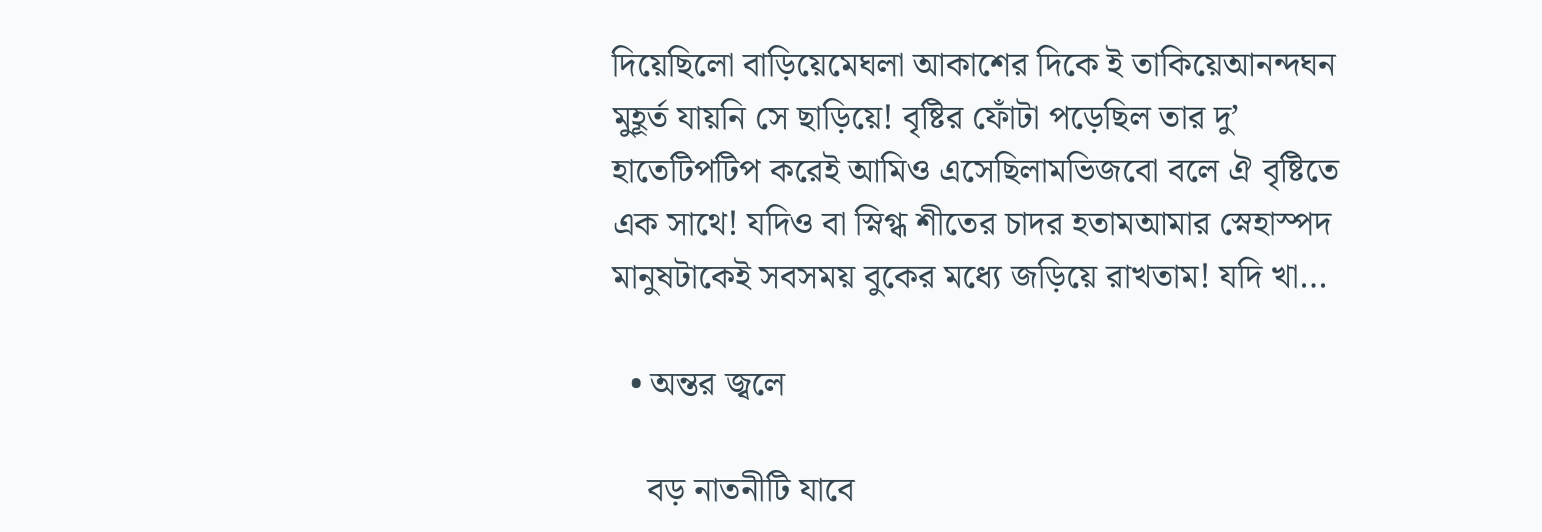দিয়েছিলো বাড়িয়েমেঘলা আকাশের দিকে ই তাকিয়েআনন্দঘন মুহূর্ত যায়নি সে ছাড়িয়ে! বৃষ্টির ফোঁটা পড়েছিল তার দু’ হাতেটিপটিপ করেই আমিও এসেছিলামভিজবো বলে ঐ বৃষ্টিতে এক সাথে! যদিও বা স্নিগ্ধ শীতের চাদর হতামআমার স্নেহাস্পদ মানুষটাকেই সবসময় বুকের মধ্যে জড়িয়ে রাখতাম! যদি খা…

  • অন্তর জ্বলে

    বড় নাতনীটি যাবে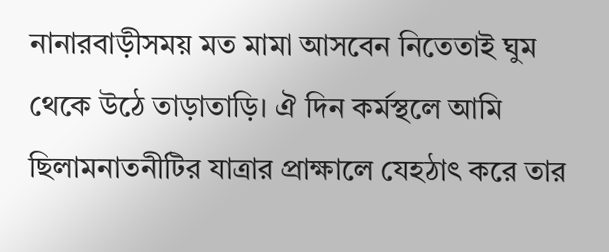নানারবাড়ীসময় মত মামা আসবেন নিতেতাই ঘুম থেকে উঠে তাড়াতাড়ি। ঐ দিন কর্মস্থলে আমি ছিলামনাতনীটির যাত্রার প্রাক্ষালে যেহঠাৎ করে তার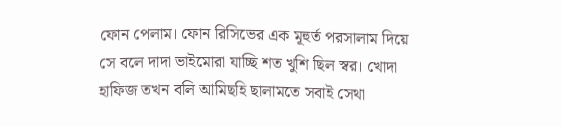ফোন পেলাম। ফোন রিসিভের এক মূহুর্ত পরসালাম দিয়ে সে বলে দাদা ভাইমোরা যাচ্ছি শত খুশি ছিল স্বর। খোদা হাফিজ তখন বলি আমিছহি ছালামতে সবাই সেথা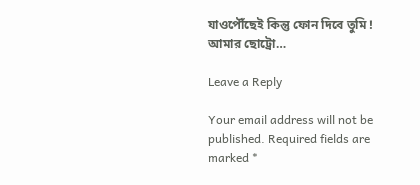যাওপৌঁছেই কিন্তু ফোন দিবে তুমি ! আমার ছোট্রো…

Leave a Reply

Your email address will not be published. Required fields are marked *